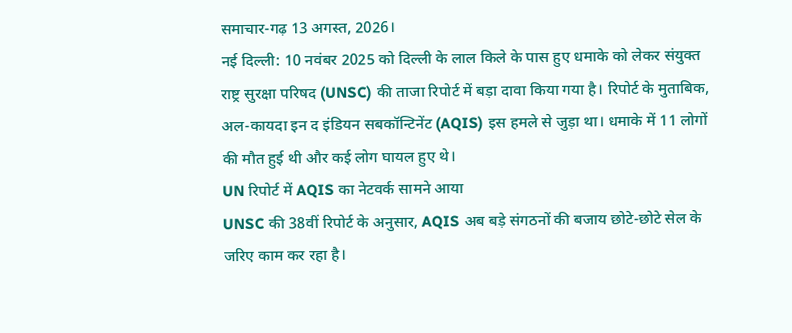समाचार-गढ़ 13 अगस्त, 2026।
नई दिल्ली: 10 नवंबर 2025 को दिल्ली के लाल किले के पास हुए धमाके को लेकर संयुक्त राष्ट्र सुरक्षा परिषद (UNSC) की ताजा रिपोर्ट में बड़ा दावा किया गया है। रिपोर्ट के मुताबिक, अल-कायदा इन द इंडियन सबकॉन्टिनेंट (AQIS) इस हमले से जुड़ा था। धमाके में 11 लोगों की मौत हुई थी और कई लोग घायल हुए थे।
UN रिपोर्ट में AQIS का नेटवर्क सामने आया
UNSC की 38वीं रिपोर्ट के अनुसार, AQIS अब बड़े संगठनों की बजाय छोटे-छोटे सेल के जरिए काम कर रहा है।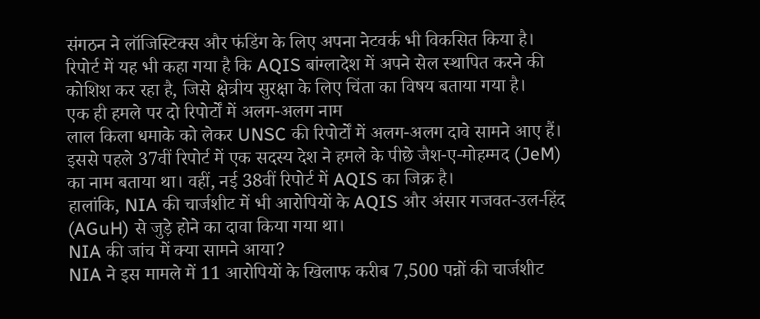संगठन ने लॉजिस्टिक्स और फंडिंग के लिए अपना नेटवर्क भी विकसित किया है। रिपोर्ट में यह भी कहा गया है कि AQIS बांग्लादेश में अपने सेल स्थापित करने की कोशिश कर रहा है, जिसे क्षेत्रीय सुरक्षा के लिए चिंता का विषय बताया गया है।
एक ही हमले पर दो रिपोर्टों में अलग-अलग नाम
लाल किला धमाके को लेकर UNSC की रिपोर्टों में अलग-अलग दावे सामने आए हैं। इससे पहले 37वीं रिपोर्ट में एक सदस्य देश ने हमले के पीछे जैश-ए-मोहम्मद (JeM) का नाम बताया था। वहीं, नई 38वीं रिपोर्ट में AQIS का जिक्र है।
हालांकि, NIA की चार्जशीट में भी आरोपियों के AQIS और अंसार गजवत-उल-हिंद (AGuH) से जुड़े होने का दावा किया गया था।
NIA की जांच में क्या सामने आया?
NIA ने इस मामले में 11 आरोपियों के खिलाफ करीब 7,500 पन्नों की चार्जशीट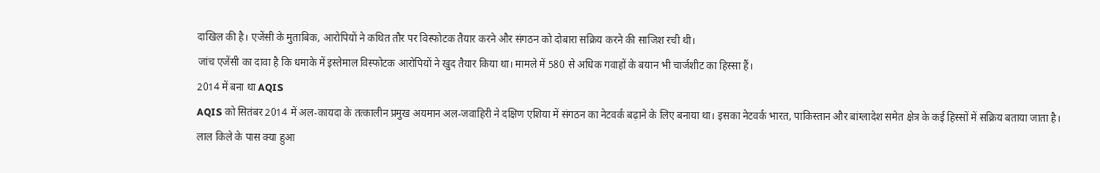दाखिल की है। एजेंसी के मुताबिक, आरोपियों ने कथित तौर पर विस्फोटक तैयार करने और संगठन को दोबारा सक्रिय करने की साजिश रची थी।
जांच एजेंसी का दावा है कि धमाके में इस्तेमाल विस्फोटक आरोपियों ने खुद तैयार किया था। मामले में 580 से अधिक गवाहों के बयान भी चार्जशीट का हिस्सा हैं।
2014 में बना था AQIS
AQIS को सितंबर 2014 में अल-कायदा के तत्कालीन प्रमुख अयमान अल-जवाहिरी ने दक्षिण एशिया में संगठन का नेटवर्क बढ़ाने के लिए बनाया था। इसका नेटवर्क भारत, पाकिस्तान और बांग्लादेश समेत क्षेत्र के कई हिस्सों में सक्रिय बताया जाता है।
लाल किले के पास क्या हुआ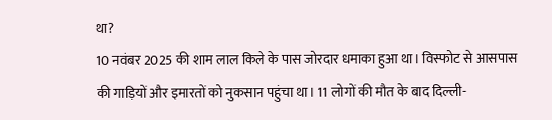था?
10 नवंबर 2025 की शाम लाल किले के पास जोरदार धमाका हुआ था। विस्फोट से आसपास की गाड़ियों और इमारतों को नुकसान पहुंचा था। 11 लोगों की मौत के बाद दिल्ली-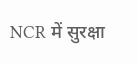NCR में सुरक्षा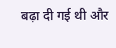बढ़ा दी गई थी और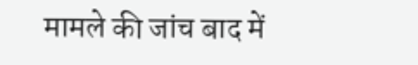मामले की जांच बाद में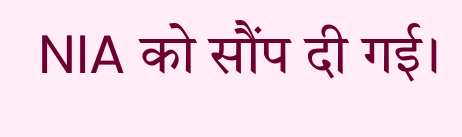NIA को सौंप दी गई।